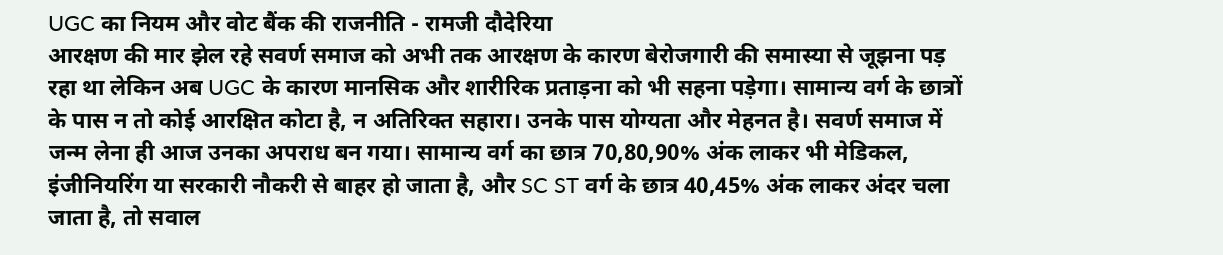UGC का नियम और वोट बैंक की राजनीति - रामजी दौदेरिया
आरक्षण की मार झेल रहे सवर्ण समाज को अभी तक आरक्षण के कारण बेरोजगारी की समास्या से जूझना पड़ रहा था लेकिन अब UGC के कारण मानसिक और शारीरिक प्रताड़ना को भी सहना पड़ेगा। सामान्य वर्ग के छात्रों के पास न तो कोई आरक्षित कोटा है, न अतिरिक्त सहारा। उनके पास योग्यता और मेहनत है। सवर्ण समाज में जन्म लेना ही आज उनका अपराध बन गया। सामान्य वर्ग का छात्र 70,80,90% अंक लाकर भी मेडिकल, इंजीनियरिंग या सरकारी नौकरी से बाहर हो जाता है, और SC ST वर्ग के छात्र 40,45% अंक लाकर अंदर चला जाता है, तो सवाल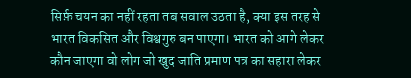सिर्फ़ चयन का नहीं रहता तब सवाल उठता है, क्या इस तरह से भारत विकसित और विश्वगुरु बन पाएगा। भारत को आगे लेकर कौन जाएगा वो लोग जो खुद जाति प्रमाण पत्र का सहारा लेकर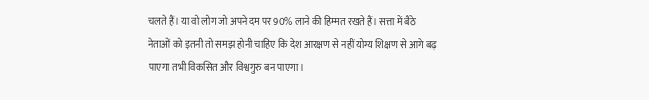चलते हैं। या वो लोग जो अपने दम पर 90% लाने की हिम्मत रखते हैं। सत्ता में बैठे नेताओं को इतनी तो समझ होनी चाहिए कि देश आरक्षण से नहीं योग्य शिक्षण से आगे बढ़ पाएगा तभी विकसित और विश्वगुरु बन पाएगा।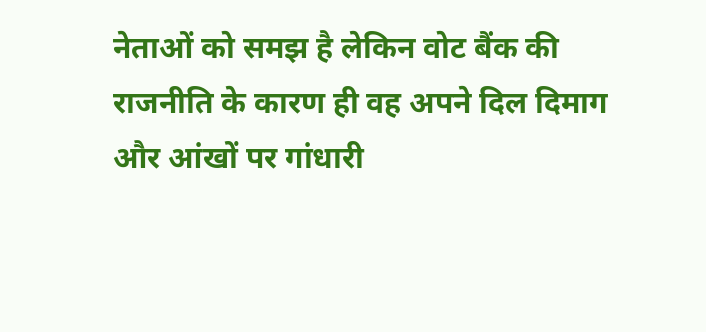नेताओं को समझ है लेकिन वोट बैंक की राजनीति के कारण ही वह अपने दिल दिमाग और आंखों पर गांधारी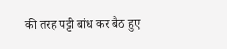की तरह पट्टी बांध कर बैठ हुए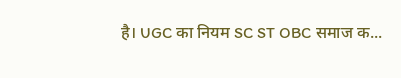है। UGC का नियम SC ST OBC समाज क...